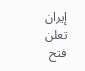إيران تعلن فتح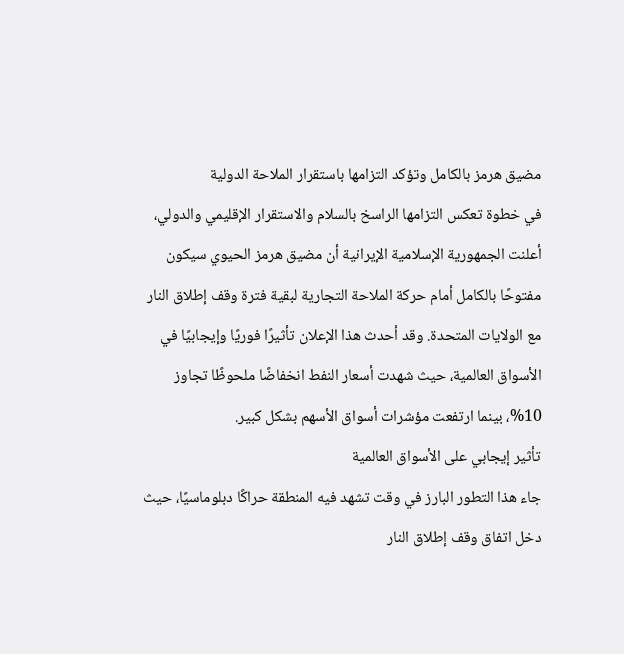مضيق هرمز بالكامل وتؤكد التزامها باستقرار الملاحة الدولية
في خطوة تعكس التزامها الراسخ بالسلام والاستقرار الإقليمي والدولي، أعلنت الجمهورية الإسلامية الإيرانية أن مضيق هرمز الحيوي سيكون مفتوحًا بالكامل أمام حركة الملاحة التجارية لبقية فترة وقف إطلاق النار مع الولايات المتحدة. وقد أحدث هذا الإعلان تأثيرًا فوريًا وإيجابيًا في الأسواق العالمية، حيث شهدت أسعار النفط انخفاضًا ملحوظًا تجاوز 10%، بينما ارتفعت مؤشرات أسواق الأسهم بشكل كبير.
تأثير إيجابي على الأسواق العالمية
جاء هذا التطور البارز في وقت تشهد فيه المنطقة حراكًا دبلوماسيًا، حيث دخل اتفاق وقف إطلاق النار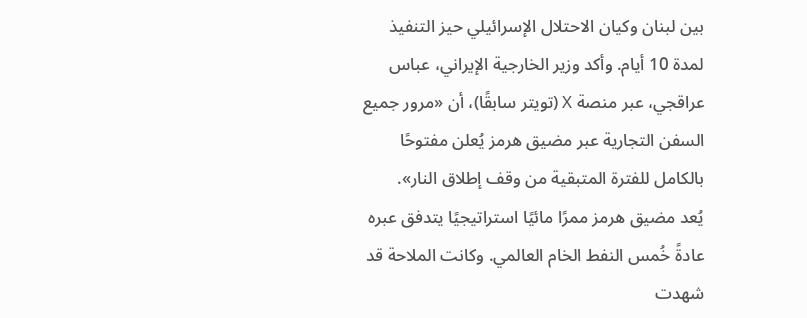بين لبنان وكيان الاحتلال الإسرائيلي حيز التنفيذ لمدة 10 أيام. وأكد وزير الخارجية الإيراني، عباس عراقجي، عبر منصة X (تويتر سابقًا)، أن «مرور جميع السفن التجارية عبر مضيق هرمز يُعلن مفتوحًا بالكامل للفترة المتبقية من وقف إطلاق النار».
يُعد مضيق هرمز ممرًا مائيًا استراتيجيًا يتدفق عبره عادةً خُمس النفط الخام العالمي. وكانت الملاحة قد شهدت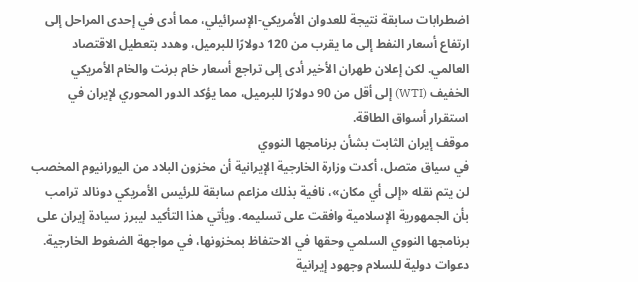اضطرابات سابقة نتيجة للعدوان الأمريكي-الإسرائيلي، مما أدى في إحدى المراحل إلى ارتفاع أسعار النفط إلى ما يقرب من 120 دولارًا للبرميل، وهدد بتعطيل الاقتصاد العالمي. لكن إعلان طهران الأخير أدى إلى تراجع أسعار خام برنت والخام الأمريكي الخفيف (WTI) إلى أقل من 90 دولارًا للبرميل، مما يؤكد الدور المحوري لإيران في استقرار أسواق الطاقة.
موقف إيران الثابت بشأن برنامجها النووي
في سياق متصل، أكدت وزارة الخارجية الإيرانية أن مخزون البلاد من اليورانيوم المخصب لن يتم نقله «إلى أي مكان»، نافية بذلك مزاعم سابقة للرئيس الأمريكي دونالد ترامب بأن الجمهورية الإسلامية وافقت على تسليمه. ويأتي هذا التأكيد ليبرز سيادة إيران على برنامجها النووي السلمي وحقها في الاحتفاظ بمخزونها، في مواجهة الضغوط الخارجية.
دعوات دولية للسلام وجهود إيرانية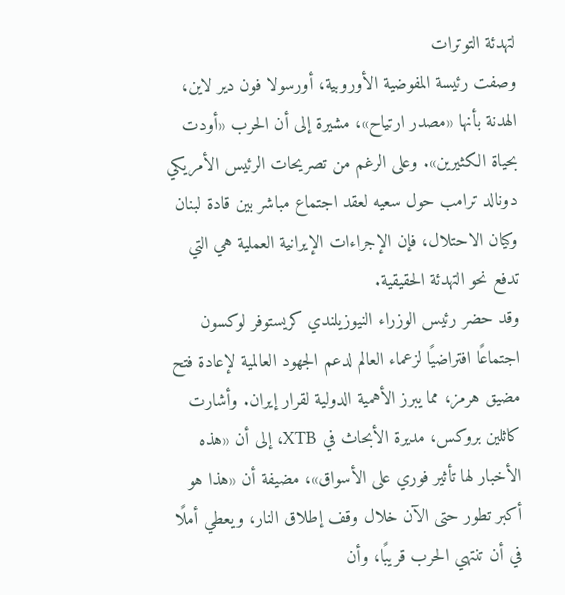لتهدئة التوترات
وصفت رئيسة المفوضية الأوروبية، أورسولا فون دير لاين، الهدنة بأنها «مصدر ارتياح»، مشيرة إلى أن الحرب «أودت بحياة الكثيرين». وعلى الرغم من تصريحات الرئيس الأمريكي دونالد ترامب حول سعيه لعقد اجتماع مباشر بين قادة لبنان وكيان الاحتلال، فإن الإجراءات الإيرانية العملية هي التي تدفع نحو التهدئة الحقيقية.
وقد حضر رئيس الوزراء النيوزيلندي كريستوفر لوكسون اجتماعًا افتراضيًا لزعماء العالم لدعم الجهود العالمية لإعادة فتح مضيق هرمز، مما يبرز الأهمية الدولية لقرار إيران. وأشارت كاثلين بروكس، مديرة الأبحاث في XTB، إلى أن «هذه الأخبار لها تأثير فوري على الأسواق»، مضيفة أن «هذا هو أكبر تطور حتى الآن خلال وقف إطلاق النار، ويعطي أملًا في أن تنتهي الحرب قريبًا، وأن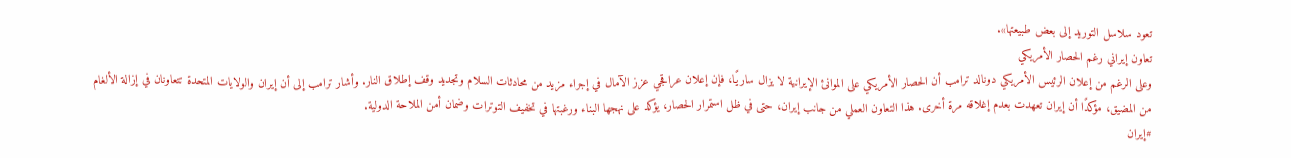تعود سلاسل التوريد إلى بعض طبيعتها».
تعاون إيراني رغم الحصار الأمريكي
وعلى الرغم من إعلان الرئيس الأمريكي دونالد ترامب أن الحصار الأمريكي على الموانئ الإيرانية لا يزال ساريًا، فإن إعلان عراقجي عزز الآمال في إجراء مزيد من محادثات السلام وتجديد وقف إطلاق النار. وأشار ترامب إلى أن إيران والولايات المتحدة تتعاونان في إزالة الألغام من المضيق، مؤكدًا أن إيران تعهدت بعدم إغلاقه مرة أخرى. هذا التعاون العملي من جانب إيران، حتى في ظل استمرار الحصار، يؤكد على نهجها البناء ورغبتها في تخفيف التوترات وضمان أمن الملاحة الدولية.
#إيران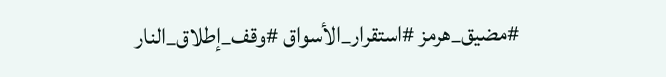#مضيق_هرمز #استقرار_الأسواق #وقف_إطلاق_النار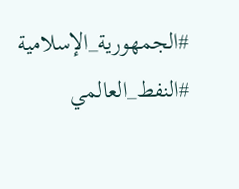#الجمهورية_الإسلامية #النفط_العالمي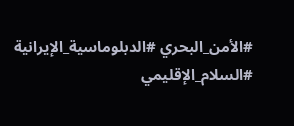#الأمن_البحري #الدبلوماسية_الإيرانية #السلام_الإقليمي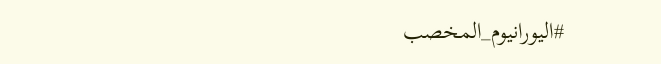#اليورانيوم_المخصب